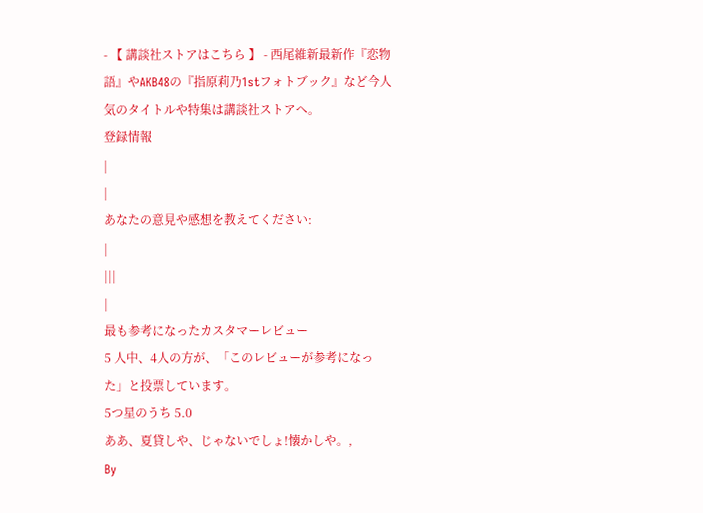- 【 講談社ストアはこちら 】 - 西尾維新最新作『恋物語』やAKB48の『指原莉乃1stフォトブック』など今人気のタイトルや特集は講談社ストアへ。
登録情報
|
|
あなたの意見や感想を教えてください:
|
|||
|
最も参考になったカスタマーレビュー
5 人中、4人の方が、「このレビューが参考になった」と投票しています。
5つ星のうち 5.0
ああ、夏貸しや、じゃないでしょ!懐かしや。,
By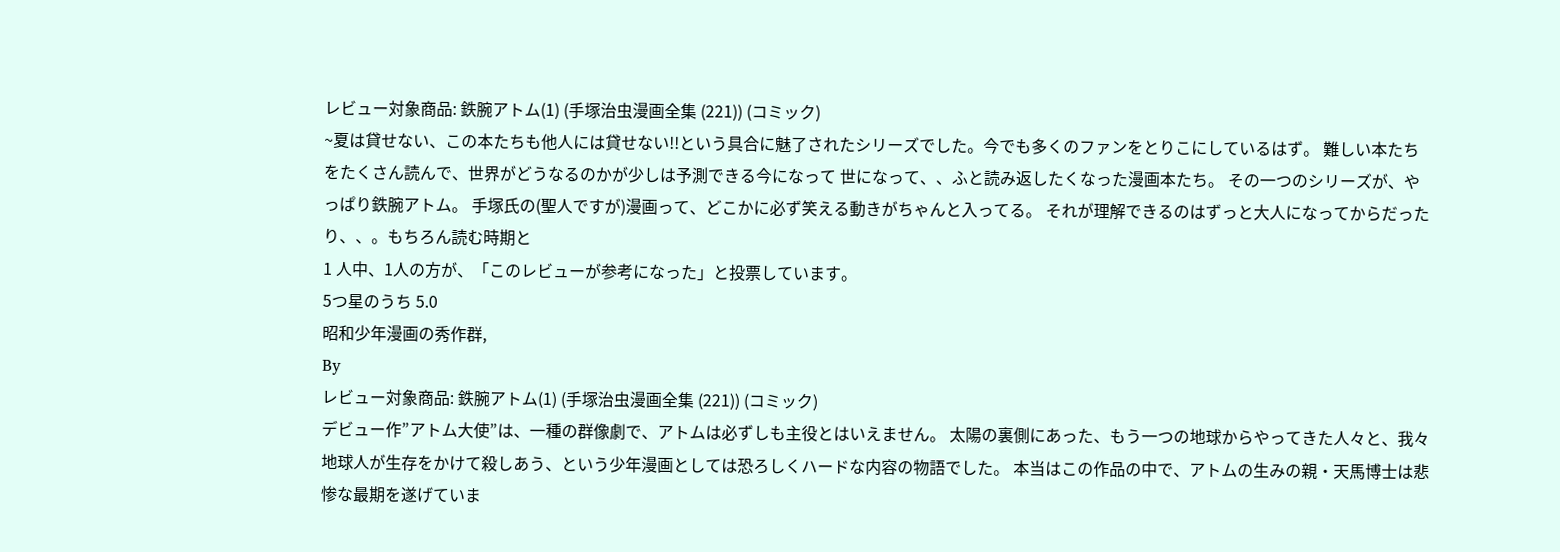レビュー対象商品: 鉄腕アトム(1) (手塚治虫漫画全集 (221)) (コミック)
~夏は貸せない、この本たちも他人には貸せない!!という具合に魅了されたシリーズでした。今でも多くのファンをとりこにしているはず。 難しい本たちをたくさん読んで、世界がどうなるのかが少しは予測できる今になって 世になって、、ふと読み返したくなった漫画本たち。 その一つのシリーズが、やっぱり鉄腕アトム。 手塚氏の(聖人ですが)漫画って、どこかに必ず笑える動きがちゃんと入ってる。 それが理解できるのはずっと大人になってからだったり、、。もちろん読む時期と
1 人中、1人の方が、「このレビューが参考になった」と投票しています。
5つ星のうち 5.0
昭和少年漫画の秀作群,
By
レビュー対象商品: 鉄腕アトム(1) (手塚治虫漫画全集 (221)) (コミック)
デビュー作”アトム大使”は、一種の群像劇で、アトムは必ずしも主役とはいえません。 太陽の裏側にあった、もう一つの地球からやってきた人々と、我々地球人が生存をかけて殺しあう、という少年漫画としては恐ろしくハードな内容の物語でした。 本当はこの作品の中で、アトムの生みの親・天馬博士は悲惨な最期を遂げていま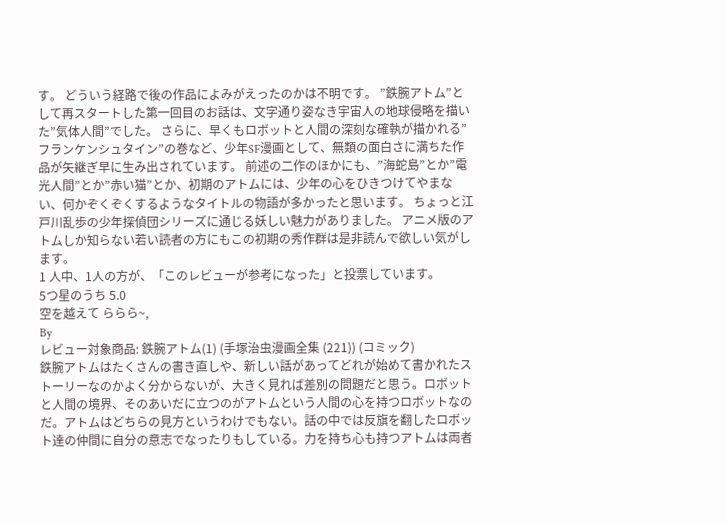す。 どういう経路で後の作品によみがえったのかは不明です。 ”鉄腕アトム”として再スタートした第一回目のお話は、文字通り姿なき宇宙人の地球侵略を描いた”気体人間”でした。 さらに、早くもロボットと人間の深刻な確執が描かれる”フランケンシュタイン”の巻など、少年SF漫画として、無類の面白さに満ちた作品が矢継ぎ早に生み出されています。 前述の二作のほかにも、”海蛇島”とか”電光人間”とか”赤い猫”とか、初期のアトムには、少年の心をひきつけてやまない、何かぞくぞくするようなタイトルの物語が多かったと思います。 ちょっと江戸川乱歩の少年探偵団シリーズに通じる妖しい魅力がありました。 アニメ版のアトムしか知らない若い読者の方にもこの初期の秀作群は是非読んで欲しい気がします。
1 人中、1人の方が、「このレビューが参考になった」と投票しています。
5つ星のうち 5.0
空を越えて ららら~,
By
レビュー対象商品: 鉄腕アトム(1) (手塚治虫漫画全集 (221)) (コミック)
鉄腕アトムはたくさんの書き直しや、新しい話があってどれが始めて書かれたストーリーなのかよく分からないが、大きく見れば差別の問題だと思う。ロボットと人間の境界、そのあいだに立つのがアトムという人間の心を持つロボットなのだ。アトムはどちらの見方というわけでもない。話の中では反旗を翻したロボット達の仲間に自分の意志でなったりもしている。力を持ち心も持つアトムは両者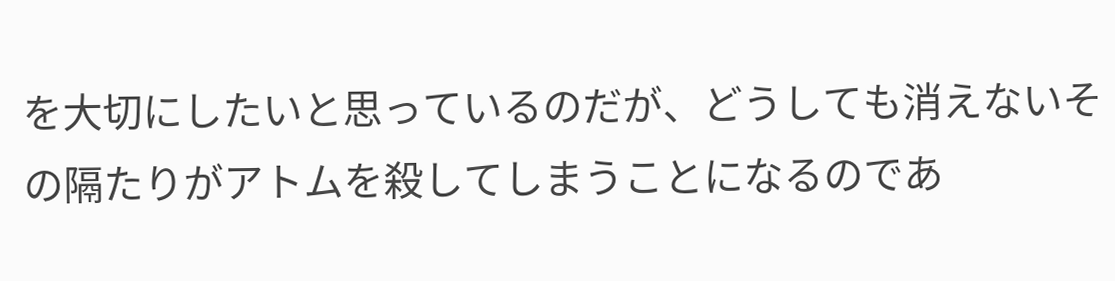を大切にしたいと思っているのだが、どうしても消えないその隔たりがアトムを殺してしまうことになるのであ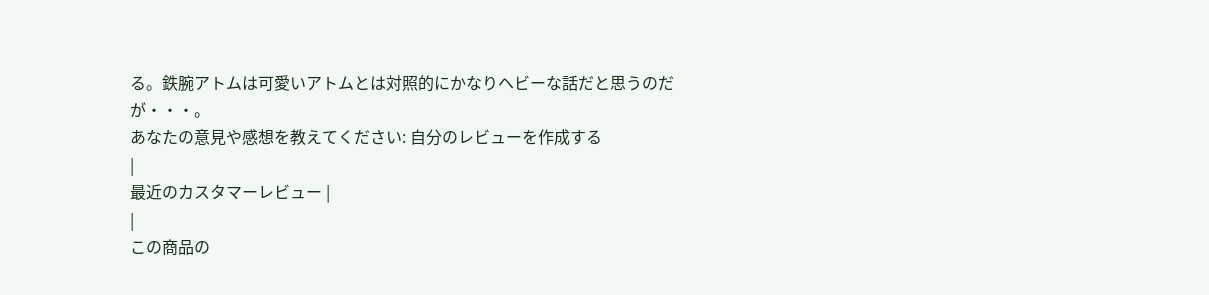る。鉄腕アトムは可愛いアトムとは対照的にかなりヘビーな話だと思うのだが・・・。
あなたの意見や感想を教えてください: 自分のレビューを作成する
|
最近のカスタマーレビュー |
|
この商品の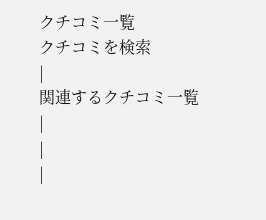クチコミ一覧
クチコミを検索
|
関連するクチコミ一覧
|
|
|